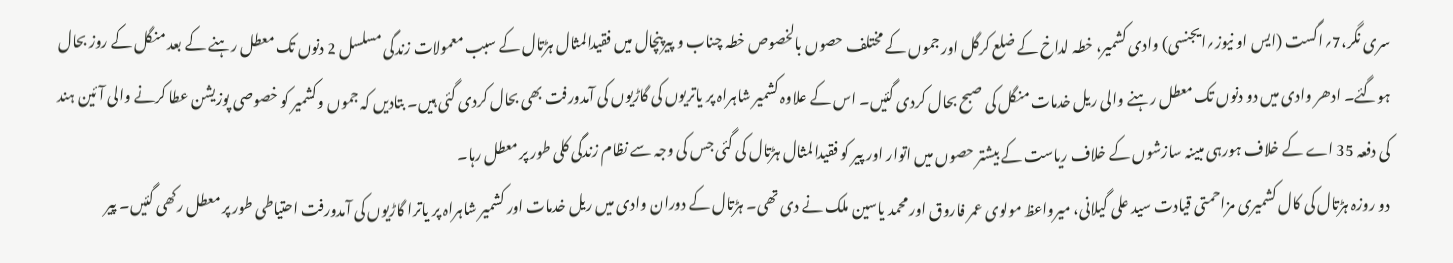سری نگر،7؍اگست (ایس او نیوز؍ایجنسی) وادی کشمیر، خطہ لداخ کے ضلع کرگل اور جموں کے مختلف حصوں بالخصوص خطہ چناب و پیرپنچال میں فقیدالمثال ہڑتال کے سبب معمولات زندگی مسلسل 2 دنوں تک معطل رہنے کے بعد منگل کے روز بحال ہوگئے۔ ادھر وادی میں دو دنوں تک معطل رہنے والی ریل خدمات منگل کی صبح بحال کردی گئیں۔ اس کے علاوہ کشمیر شاہراہ پر یاتریوں کی گاڑیوں کی آمدورفت بھی بحال کردی گئی ہیں۔ بتادیں کہ جموں وکشمیر کو خصوصی پوزیشن عطا کرنے والی آئین ہند کی دفعہ 35 اے کے خلاف ہورہی مبینہ سازشوں کے خلاف ریاست کے بیشتر حصوں میں اتوار اور پیر کو فقیدالمثال ہڑتال کی گئی جس کی وجہ سے نظام زندگی کلی طور پر معطل رہا۔
دو روزہ ہڑتال کی کال کشمیری مزاحمتی قیادت سید علی گیلانی، میرواعظ مولوی عمر فاروق اور محمد یاسین ملک نے دی تھی۔ ہڑتال کے دوران وادی میں ریل خدمات اور کشمیر شاہراہ پر یاترا گاڑیوں کی آمدورفت احتیاطی طور پر معطل رکھی گئیں۔ پیر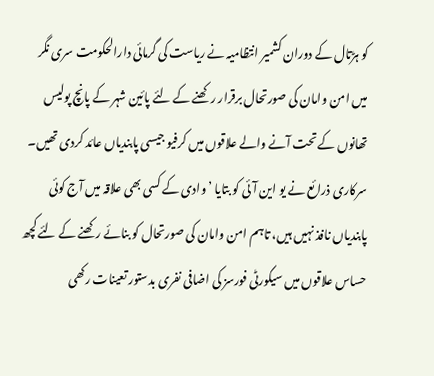کو ہڑتال کے دوران کشمیر انتظامیہ نے ریاست کی گرمائی دارالحکومت سری نگر میں امن وامان کی صورتحال برقرار رکھنے کے لئے پائین شہر کے پانچ پولیس تھانوں کے تحت آنے والے علاقوں میں کرفیو جیسی پابندیاں عائد کردی تھیں۔
سرکاری ذرائع نے یو این آئی کو بتایا ’وادی کے کسی بھی علاقہ میں آج کوئی پابندیاں نافذ نہیں ہیں، تاہم امن وامان کی صورتحال کو بنائے رکھنے کے لئے کچھ حساس علاقوں میں سیکورٹی فورسز کی اضافی نفری بدستور تعینات رکھی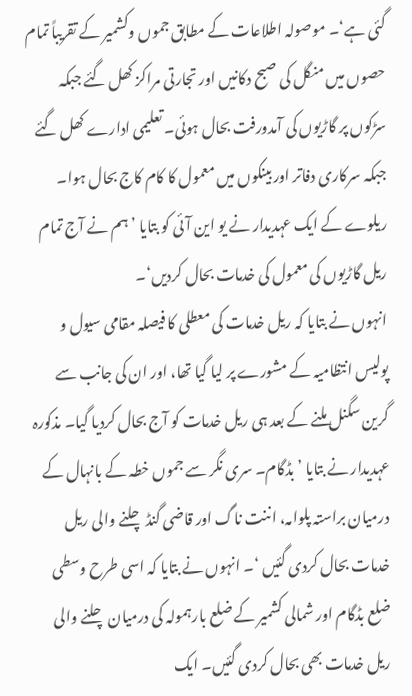گئی ہے‘۔ موصولہ اطلاعات کے مطابق جموں وکشمیر کے تقریباً تمام حصوں میں منگل کی صبح دکانیں اور تجارتی مراکز کھل گئے جبکہ سڑکوں پر گاڑیوں کی آمدورفت بحال ہوئی۔ تعلیمی ادارے کھل گئے جبکہ سرکاری دفاتر اور بینکوں میں معمول کا کام کاج بحال ہوا۔ ریلوے کے ایک عہدیدار نے یو این آئی کو بتایا ’ ہم نے آج تمام ریل گاڑیوں کی معمول کی خدمات بحال کردیں‘۔
انہوں نے بتایا کہ ریل خدمات کی معطلی کا فیصلہ مقامی سیول و پولیس انتظامیہ کے مشورے پر لیا گیا تھا، اور ان کی جانب سے گرین سگنل ملنے کے بعد ہی ریل خدمات کو آج بحال کردیا گیا۔ مذکورہ عہدیدار نے بتایا ’بڈگام۔ سری نگر سے جموں خطہ کے بانہال کے درمیان براستہ پلوامہ، اننت ناگ اور قاضی گنڈ چلنے والی ریل خدمات بحال کردی گئیں ‘۔ انہوں نے بتایا کہ اسی طرح وسطی ضلع بڈگام اور شمالی کشمیر کے ضلع بارہمولہ کی درمیان چلنے والی ریل خدمات بھی بحال کردی گئیں۔ ایک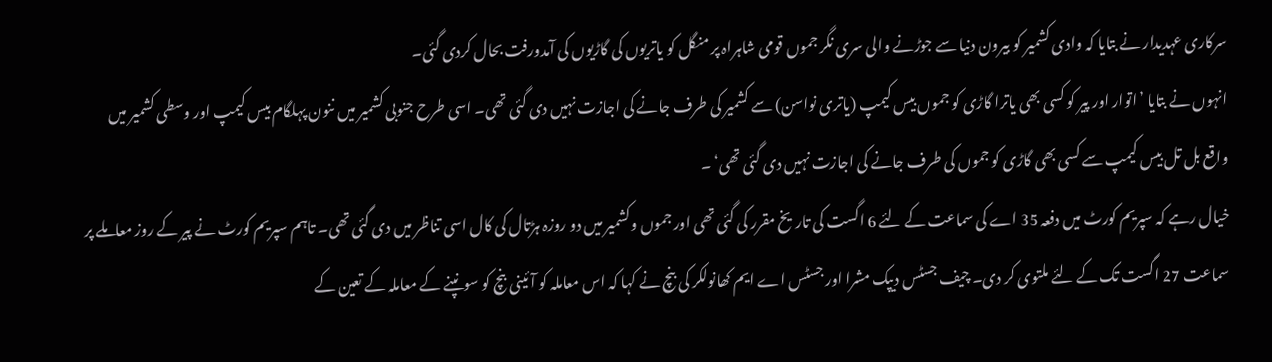سرکاری عہدیدار نے بتایا کہ وادی کشمیر کو بیرون دنیا سے جوڑنے والی سری نگر جموں قومی شاہراہ پر منگل کو یاتریوں کی گاڑیوں کی آمدورفت بحال کردی گئی۔
انہوں نے بتایا ’اتوار اور پیر کو کسی بھی یاترا گاڑی کو جموں بیس کیمپ (یاتری نواسن) سے کشمیر کی طرف جانے کی اجازت نہیں دی گئی تھی۔ اسی طرح جنوبی کشمیر میں ننون پہلگام بیس کیمپ اور وسطی کشمیر میں واقع بل تل بیس کیمپ سے کسی بھی گاڑی کو جموں کی طرف جانے کی اجازت نہیں دی گئی تھی‘ ۔
خیال رہے کہ سپریم کورٹ میں دفعہ 35 اے کی سماعت کے لئے 6 اگست کی تاریخ مقرر کی گئی تھی اور جموں وکشمیر میں دو روزہ ہڑتال کی کال اسی تناظر میں دی گئی تھی۔ تاہم سپریم کورٹ نے پیر کے روز معاملے پر سماعت 27 اگست تک کے لئے ملتوی کر دی۔ چیف جسٹس دیپک مشرا اور جسٹس اے ایم کھانولکر کی بنچ نے کہا کہ اس معاملہ کو آئینی بنچ کو سونپنے کے معاملہ کے تعین کے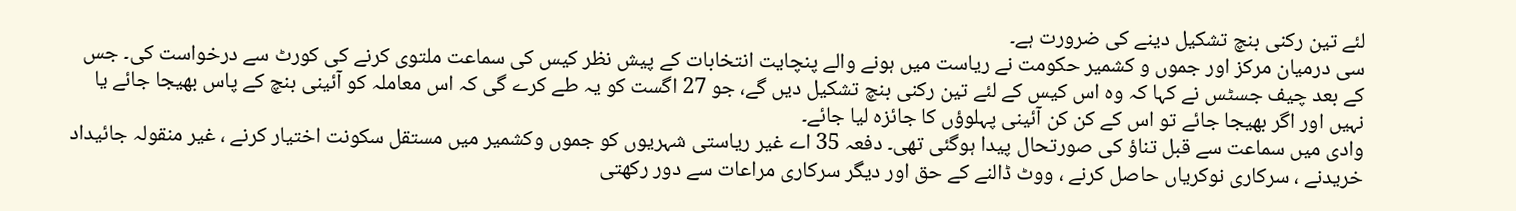لئے تین رکنی بنچ تشکیل دینے کی ضرورت ہے۔
سی درمیان مرکز اور جموں و کشمیر حکومت نے ریاست میں ہونے والے پنچایت انتخابات کے پیش نظر کیس کی سماعت ملتوی کرنے کی کورٹ سے درخواست کی۔ جس کے بعد چیف جسٹس نے کہا کہ وہ اس کیس کے لئے تین رکنی بنچ تشکیل دیں گے، جو 27 اگست کو یہ طے کرے گی کہ اس معاملہ کو آئینی بنچ کے پاس بھیجا جائے یا نہیں اور اگر بھیجا جائے تو اس کے کن کن آئینی پہلوؤں کا جائزہ لیا جائے۔
وادی میں سماعت سے قبل تناؤ کی صورتحال پیدا ہوگئی تھی۔ دفعہ 35 اے غیر ریاستی شہریوں کو جموں وکشمیر میں مستقل سکونت اختیار کرنے ، غیر منقولہ جائیداد خریدنے ، سرکاری نوکریاں حاصل کرنے ، ووٹ ڈالنے کے حق اور دیگر سرکاری مراعات سے دور رکھتی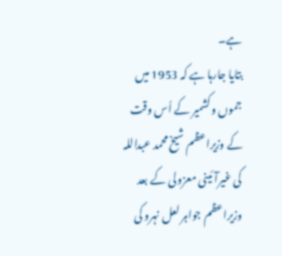ہے۔
بتایا جارہا ہے کہ 1953 میں جموں وکشمیر کے اُس وقت کے وزیراعظم شیخ محمد عبداللہ کی غیرآئینی معزولی کے بعد وزیراعظم جواہر لعل نہرو کی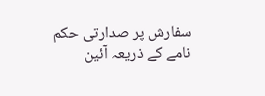سفارش پر صدارتی حکم نامے کے ذریعہ آئین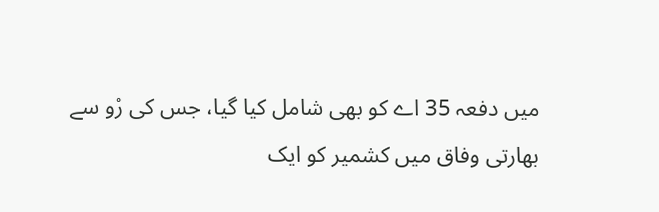میں دفعہ 35 اے کو بھی شامل کیا گیا، جس کی رْو سے بھارتی وفاق میں کشمیر کو ایک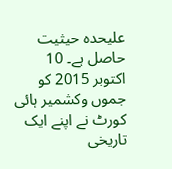علیحدہ حیثیت حاصل ہے۔ 10 اکتوبر 2015 کو جموں وکشمیر ہائی کورٹ نے اپنے ایک تاریخی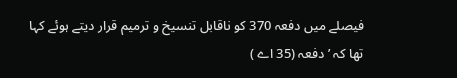فیصلے میں دفعہ 370 کو ناقابل تنسیخ و ترمیم قرار دیتے ہوئے کہا تھا کہ ’ دفعہ (35 اے )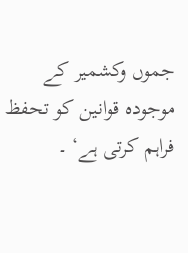جموں وکشمیر کے موجودہ قوانین کو تحفظ فراہم کرتی ہے‘ ۔